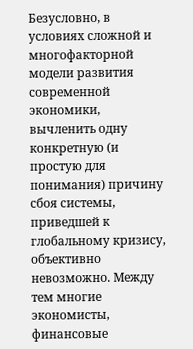Безусловно, в условиях сложной и многофакторной модели развития современной экономики, вычленить одну конкретную (и простую для понимания) причину сбоя системы, приведшей к глобальному кризису, объективно невозможно. Между тем многие экономисты, финансовые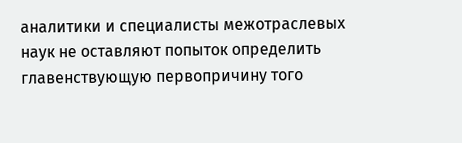аналитики и специалисты межотраслевых наук не оставляют попыток определить главенствующую первопричину того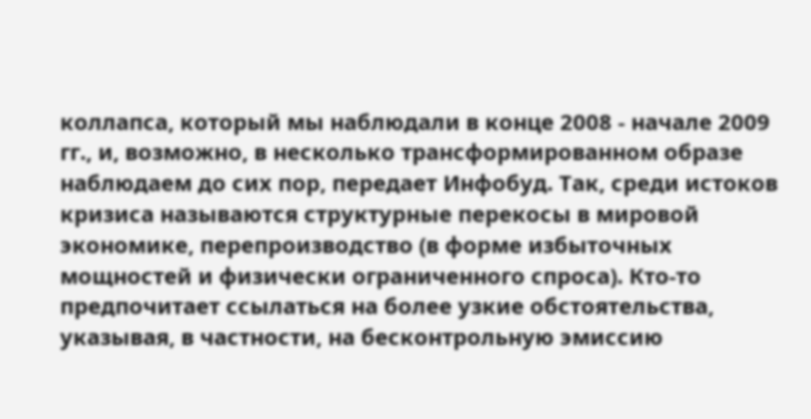коллапса, который мы наблюдали в конце 2008 - начале 2009 гг., и, возможно, в несколько трансформированном образе наблюдаем до сих пор, передает Инфобуд. Так, среди истоков кризиса называются структурные перекосы в мировой экономике, перепроизводство (в форме избыточных мощностей и физически ограниченного спроса). Кто-то предпочитает ссылаться на более узкие обстоятельства, указывая, в частности, на бесконтрольную эмиссию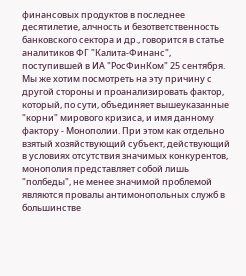финансовых продуктов в последнее десятилетие, алчность и безответственность банковского сектора и др., говорится в статье аналитиков ФГ "Калита-Финанс", поступившей в ИА "РосФинКом" 25 сентября.
Мы же хотим посмотреть на эту причину с другой стороны и проанализировать фактор, который, по сути, объединяет вышеуказанные "корни" мирового кризиса, и имя данному фактору - Монополии. При этом как отдельно взятый хозяйствующий субъект, действующий в условиях отсутствия значимых конкурентов, монополия представляет собой лишь "полбеды", не менее значимой проблемой являются провалы антимонопольных служб в большинстве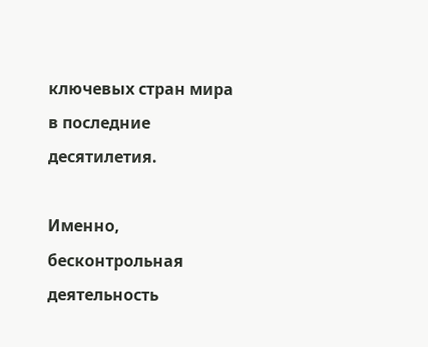ключевых стран мира в последние десятилетия.

Именно, бесконтрольная деятельность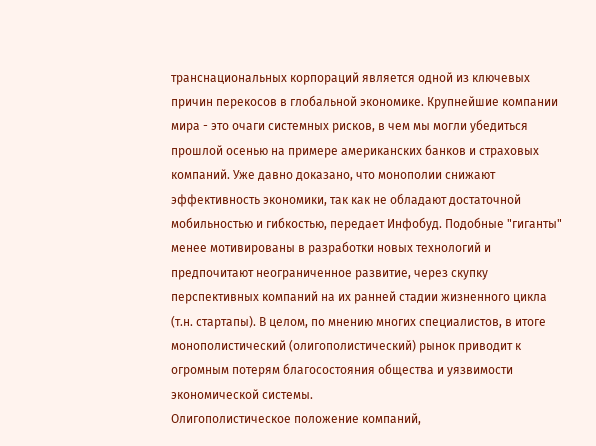транснациональных корпораций является одной из ключевых причин перекосов в глобальной экономике. Крупнейшие компании мира - это очаги системных рисков, в чем мы могли убедиться прошлой осенью на примере американских банков и страховых компаний. Уже давно доказано, что монополии снижают эффективность экономики, так как не обладают достаточной мобильностью и гибкостью, передает Инфобуд. Подобные "гиганты" менее мотивированы в разработки новых технологий и предпочитают неограниченное развитие, через скупку перспективных компаний на их ранней стадии жизненного цикла (т.н. стартапы). В целом, по мнению многих специалистов, в итоге монополистический (олигополистический) рынок приводит к огромным потерям благосостояния общества и уязвимости экономической системы.
Олигополистическое положение компаний,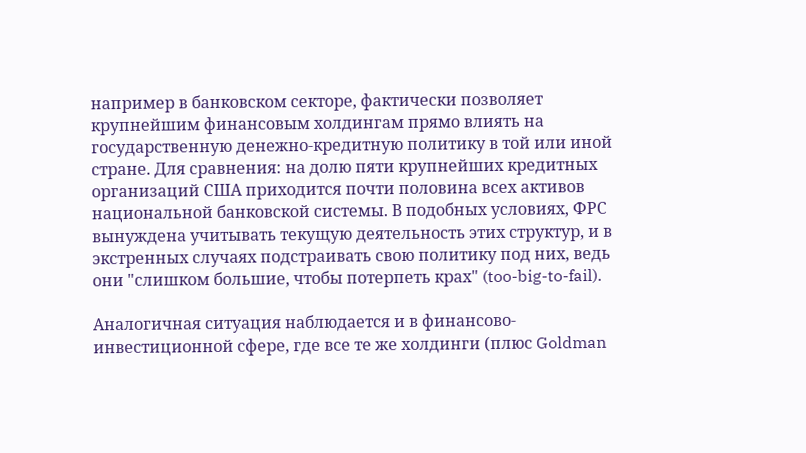например в банковском секторе, фактически позволяет крупнейшим финансовым холдингам прямо влиять на государственную денежно-кредитную политику в той или иной стране. Для сравнения: на долю пяти крупнейших кредитных организаций США приходится почти половина всех активов национальной банковской системы. В подобных условиях, ФРС вынуждена учитывать текущую деятельность этих структур, и в экстренных случаях подстраивать свою политику под них, ведь они "слишком большие, чтобы потерпеть крах" (too-big-to-fail).

Аналогичная ситуация наблюдается и в финансово-инвестиционной сфере, где все те же холдинги (плюс Goldman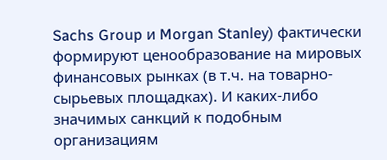Sachs Group и Morgan Stanley) фактически формируют ценообразование на мировых финансовых рынках (в т.ч. на товарно-сырьевых площадках). И каких-либо значимых санкций к подобным организациям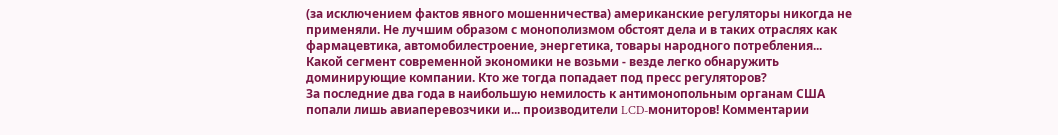(за исключением фактов явного мошенничества) американские регуляторы никогда не применяли. Не лучшим образом с монополизмом обстоят дела и в таких отраслях как фармацевтика, автомобилестроение, энергетика, товары народного потребления... Какой сегмент современной экономики не возьми - везде легко обнаружить доминирующие компании. Кто же тогда попадает под пресс регуляторов?
За последние два года в наибольшую немилость к антимонопольным органам США попали лишь авиаперевозчики и... производители LCD-мониторов! Комментарии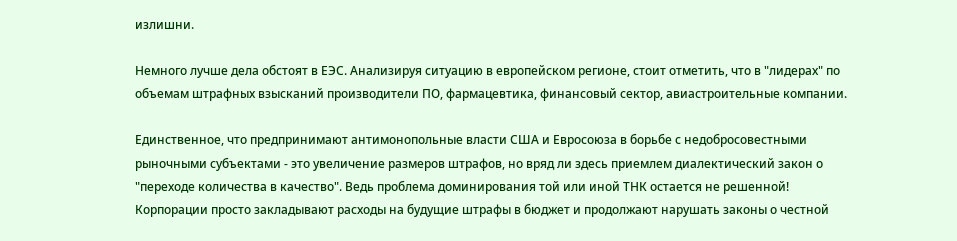излишни.

Немного лучше дела обстоят в ЕЭС. Анализируя ситуацию в европейском регионе, стоит отметить, что в "лидерах" по объемам штрафных взысканий производители ПО, фармацевтика, финансовый сектор, авиастроительные компании.

Единственное, что предпринимают антимонопольные власти США и Евросоюза в борьбе с недобросовестными рыночными субъектами - это увеличение размеров штрафов, но вряд ли здесь приемлем диалектический закон о "переходе количества в качество". Ведь проблема доминирования той или иной ТНК остается не решенной! Корпорации просто закладывают расходы на будущие штрафы в бюджет и продолжают нарушать законы о честной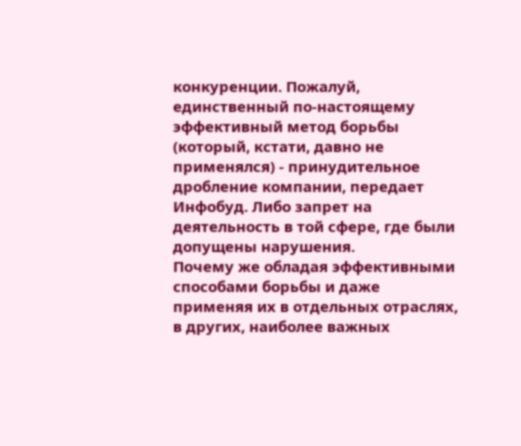конкуренции. Пожалуй, единственный по-настоящему эффективный метод борьбы (который, кстати, давно не применялся) - принудительное дробление компании, передает Инфобуд. Либо запрет на деятельность в той сфере, где были допущены нарушения.
Почему же обладая эффективными способами борьбы и даже применяя их в отдельных отраслях, в других, наиболее важных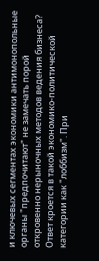и ключевых сегментах экономики антимонопольные органы "предпочитают" не замечать порой откровенно нерыночных методов ведения бизнеса?
Ответ кроется в такой экономико-политической категории как "лоббизм". При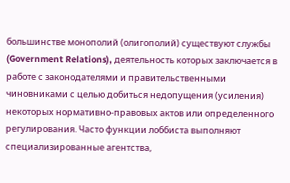большинстве монополий (олигополий) существуют службы (Government Relations), деятельность которых заключается в работе с законодателями и правительственными чиновниками с целью добиться недопущения (усиления) некоторых нормативно-правовых актов или определенного регулирования. Часто функции лоббиста выполняют специализированные агентства,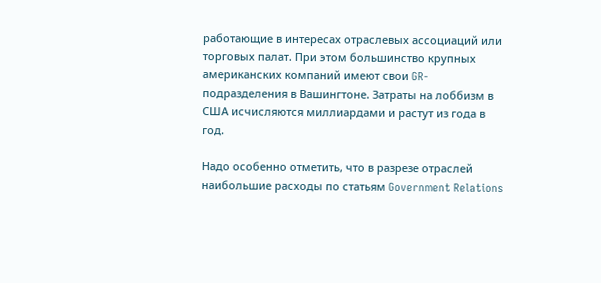работающие в интересах отраслевых ассоциаций или торговых палат. При этом большинство крупных американских компаний имеют свои GR-подразделения в Вашингтоне. Затраты на лоббизм в США исчисляются миллиардами и растут из года в год.

Надо особенно отметить, что в разрезе отраслей наибольшие расходы по статьям Government Relations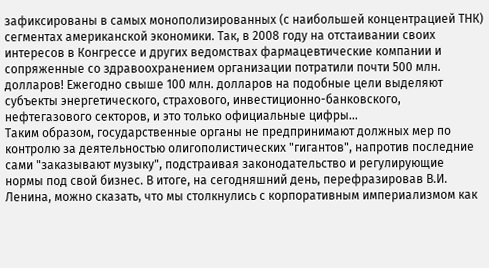зафиксированы в самых монополизированных (с наибольшей концентрацией ТНК) сегментах американской экономики. Так, в 2008 году на отстаивании своих интересов в Конгрессе и других ведомствах фармацевтические компании и сопряженные со здравоохранением организации потратили почти 500 млн. долларов! Ежегодно свыше 100 млн. долларов на подобные цели выделяют субъекты энергетического, страхового, инвестиционно-банковского, нефтегазового секторов, и это только официальные цифры...
Таким образом, государственные органы не предпринимают должных мер по контролю за деятельностью олигополистических "гигантов", напротив последние сами "заказывают музыку", подстраивая законодательство и регулирующие нормы под свой бизнес. В итоге, на сегодняшний день, перефразировав В.И. Ленина, можно сказать, что мы столкнулись с корпоративным империализмом как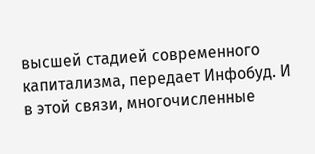высшей стадией современного капитализма, передает Инфобуд. И в этой связи, многочисленные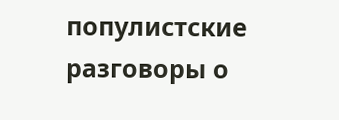популистские разговоры о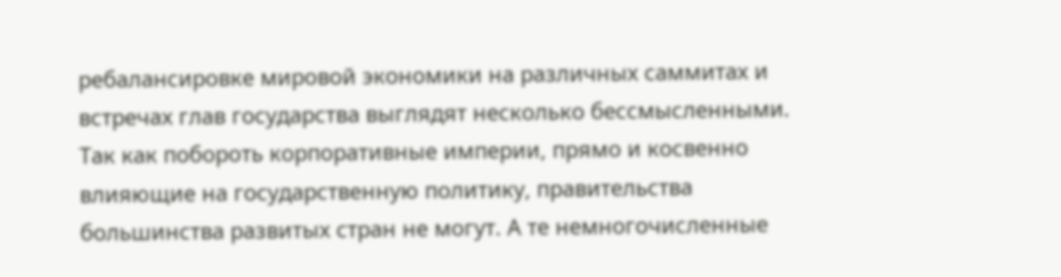ребалансировке мировой экономики на различных саммитах и встречах глав государства выглядят несколько бессмысленными. Так как побороть корпоративные империи, прямо и косвенно влияющие на государственную политику, правительства большинства развитых стран не могут. А те немногочисленные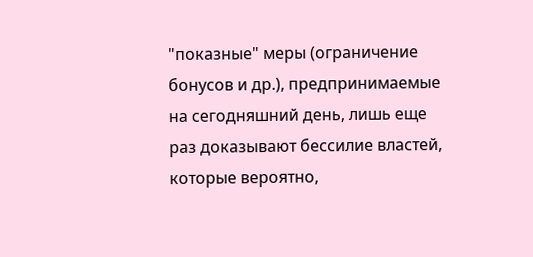"показные" меры (ограничение бонусов и др.), предпринимаемые на сегодняшний день, лишь еще раз доказывают бессилие властей, которые вероятно,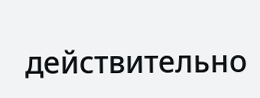действительно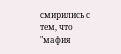смирились с тем, что "мафия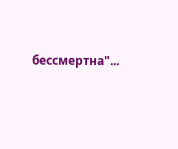бессмертна"...